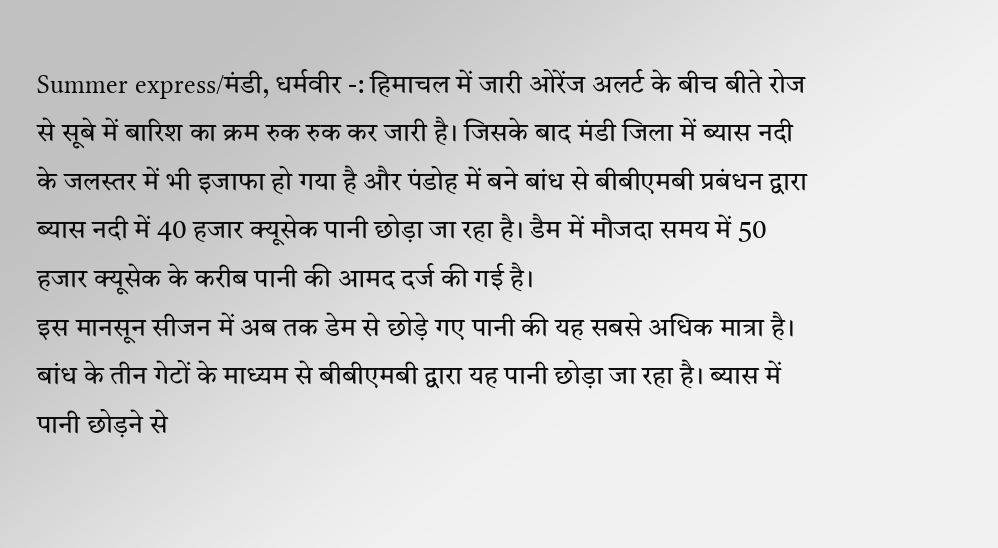Summer express/मंडी, धर्मवीर -: हिमाचल में जारी ओरेंज अलर्ट के बीच बीते रोज से सूबे में बारिश का क्रम रुक रुक कर जारी है। जिसके बाद मंडी जिला में ब्यास नदी के जलस्तर में भी इजाफा हो गया है और पंडोह में बने बांध से बीबीएमबी प्रबंधन द्वारा ब्यास नदी में 40 हजार क्यूसेक पानी छोड़ा जा रहा है। डैम में मौजदा समय में 50 हजार क्यूसेक के करीब पानी की आमद दर्ज की गई है।
इस मानसून सीजन में अब तक डेम से छोड़े गए पानी की यह सबसे अधिक मात्रा है। बांध के तीन गेटों के माध्यम से बीबीएमबी द्वारा यह पानी छोड़ा जा रहा है। ब्यास में पानी छोड़ने से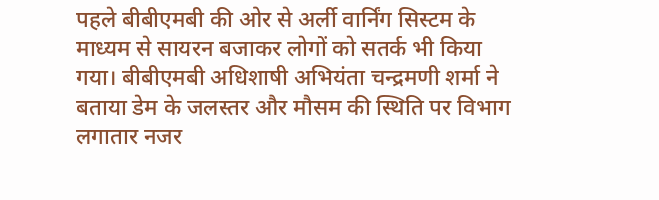पहले बीबीएमबी की ओर से अर्ली वार्निंग सिस्टम के माध्यम से सायरन बजाकर लोगों को सतर्क भी किया गया। बीबीएमबी अधिशाषी अभियंता चन्द्रमणी शर्मा ने बताया डेम के जलस्तर और मौसम की स्थिति पर विभाग लगातार नजर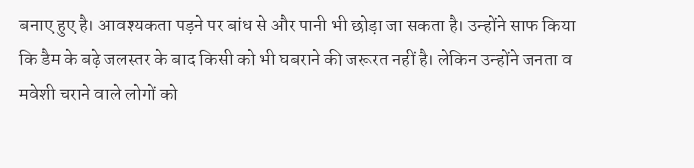बनाए हुए है। आवश्यकता पड़ने पर बांध से और पानी भी छोड़ा जा सकता है। उन्होंने साफ किया कि डैम के बढ़े जलस्तर के बाद किसी को भी घबराने की जरूरत नहीं है। लेकिन उन्होंने जनता व मवेशी चराने वाले लोगों को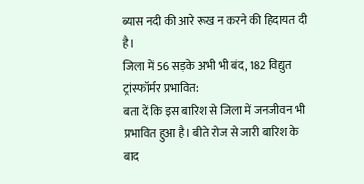ब्यास नदी की आरे रूख न करने की हिदायत दी है।
जिला में 56 सड़के अभी भी बंद, 182 विद्युत ट्रांस्फॉर्मर प्रभावित:
बता दें कि इस बारिश से जिला में जनजीवन भी प्रभावित हुआ है। बीते रोज से जारी बारिश के बाद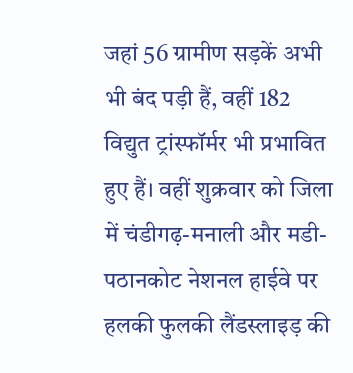जहां 56 ग्रामीण सड़कें अभी भी बंद पड़ी हैं, वहीं 182 विद्युत ट्रांस्फॉर्मर भी प्रभावित हुए हैं। वहीं शुक्रवार को जिला में चंडीगढ़-मनाली और मडी-पठानकोट नेशनल हाईवे पर हलकी फुलकी लैंडस्लाइड़ की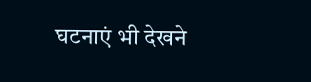घटनाएं भी देखने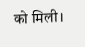को मिली।